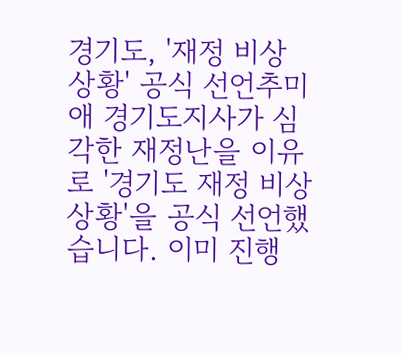경기도, '재정 비상 상황' 공식 선언추미애 경기도지사가 심각한 재정난을 이유로 '경기도 재정 비상 상황'을 공식 선언했습니다. 이미 진행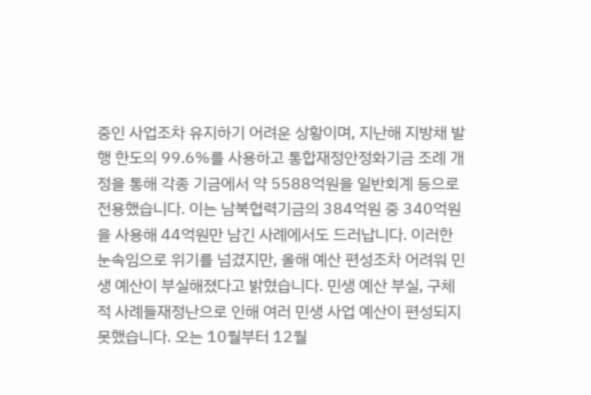중인 사업조차 유지하기 어려운 상황이며, 지난해 지방채 발행 한도의 99.6%를 사용하고 통합재정안정화기금 조례 개정을 통해 각종 기금에서 약 5588억원을 일반회계 등으로 전용했습니다. 이는 남북협력기금의 384억원 중 340억원을 사용해 44억원만 남긴 사례에서도 드러납니다. 이러한 눈속임으로 위기를 넘겼지만, 올해 예산 편성조차 어려워 민생 예산이 부실해졌다고 밝혔습니다. 민생 예산 부실, 구체적 사례들재정난으로 인해 여러 민생 사업 예산이 편성되지 못했습니다. 오는 10월부터 12월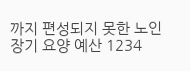까지 편성되지 못한 노인 장기 요양 예산 1234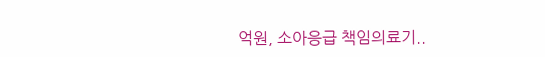억원, 소아응급 책임의료기..